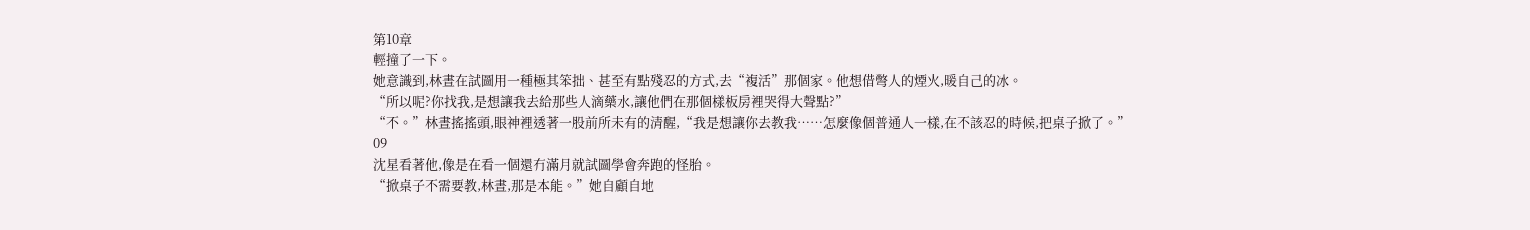第10章
輕撞了一下。
她意識到,林晝在試圖用一種極其笨拙、甚至有點殘忍的方式,去“複活”那個家。他想借彆人的煙火,暖自己的冰。
“所以呢?你找我,是想讓我去給那些人滴藥水,讓他們在那個樣板房裡哭得大聲點?”
“不。”林晝搖搖頭,眼神裡透著一股前所未有的清醒,“我是想讓你去教我……怎麼像個普通人一樣,在不該忍的時候,把桌子掀了。”
09
沈星看著他,像是在看一個還冇滿月就試圖學會奔跑的怪胎。
“掀桌子不需要教,林晝,那是本能。”她自顧自地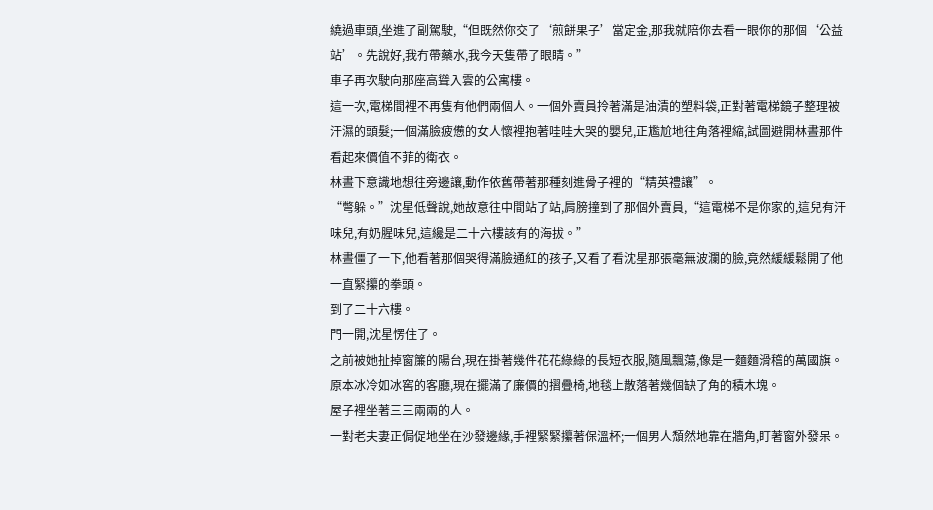繞過車頭,坐進了副駕駛,“但既然你交了‘煎餅果子’當定金,那我就陪你去看一眼你的那個‘公益站’。先說好,我冇帶藥水,我今天隻帶了眼睛。”
車子再次駛向那座高聳入雲的公寓樓。
這一次,電梯間裡不再隻有他們兩個人。一個外賣員拎著滿是油漬的塑料袋,正對著電梯鏡子整理被汗濕的頭髮;一個滿臉疲憊的女人懷裡抱著哇哇大哭的嬰兒,正尷尬地往角落裡縮,試圖避開林晝那件看起來價值不菲的衛衣。
林晝下意識地想往旁邊讓,動作依舊帶著那種刻進骨子裡的“精英禮讓”。
“彆躲。”沈星低聲說,她故意往中間站了站,肩膀撞到了那個外賣員,“這電梯不是你家的,這兒有汗味兒,有奶腥味兒,這纔是二十六樓該有的海拔。”
林晝僵了一下,他看著那個哭得滿臉通紅的孩子,又看了看沈星那張毫無波瀾的臉,竟然緩緩鬆開了他一直緊攥的拳頭。
到了二十六樓。
門一開,沈星愣住了。
之前被她扯掉窗簾的陽台,現在掛著幾件花花綠綠的長短衣服,隨風飄蕩,像是一麵麵滑稽的萬國旗。原本冰冷如冰窖的客廳,現在擺滿了廉價的摺疊椅,地毯上散落著幾個缺了角的積木塊。
屋子裡坐著三三兩兩的人。
一對老夫妻正侷促地坐在沙發邊緣,手裡緊緊攥著保溫杯;一個男人頹然地靠在牆角,盯著窗外發呆。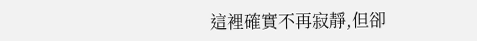這裡確實不再寂靜,但卻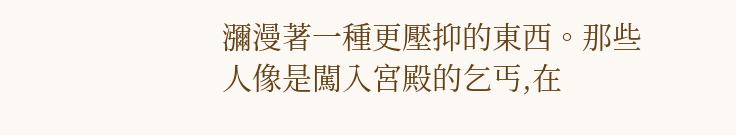瀰漫著一種更壓抑的東西。那些人像是闖入宮殿的乞丐,在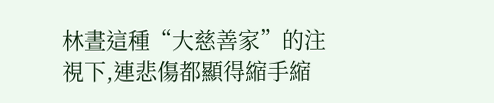林晝這種“大慈善家”的注視下,連悲傷都顯得縮手縮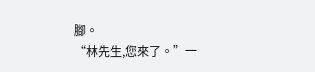腳。
“林先生,您來了。”一